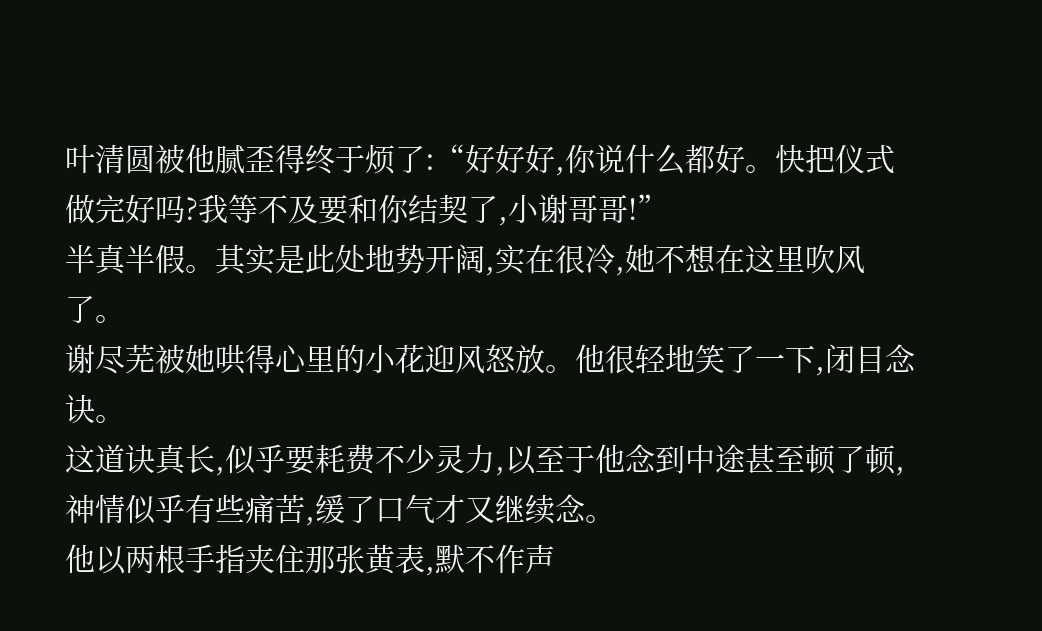叶清圆被他腻歪得终于烦了:“好好好,你说什么都好。快把仪式做完好吗?我等不及要和你结契了,小谢哥哥!”
半真半假。其实是此处地势开阔,实在很冷,她不想在这里吹风了。
谢尽芜被她哄得心里的小花迎风怒放。他很轻地笑了一下,闭目念诀。
这道诀真长,似乎要耗费不少灵力,以至于他念到中途甚至顿了顿,神情似乎有些痛苦,缓了口气才又继续念。
他以两根手指夹住那张黄表,默不作声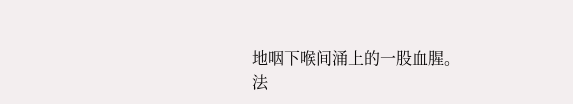地咽下喉间涌上的一股血腥。
法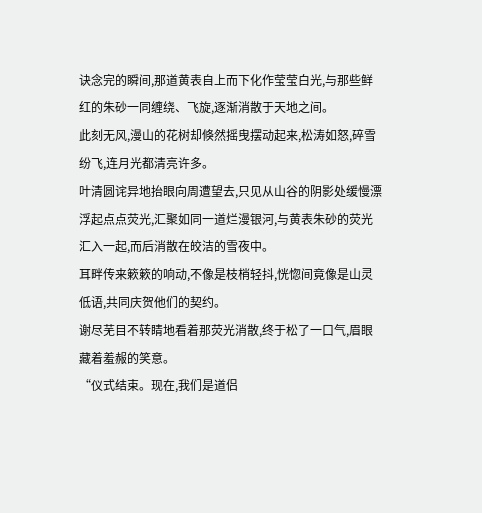诀念完的瞬间,那道黄表自上而下化作莹莹白光,与那些鲜红的朱砂一同缠绕、飞旋,逐渐消散于天地之间。
此刻无风,漫山的花树却倏然摇曳摆动起来,松涛如怒,碎雪纷飞,连月光都清亮许多。
叶清圆诧异地抬眼向周遭望去,只见从山谷的阴影处缓慢漂浮起点点荧光,汇聚如同一道烂漫银河,与黄表朱砂的荧光汇入一起,而后消散在皎洁的雪夜中。
耳畔传来簌簌的响动,不像是枝梢轻抖,恍惚间竟像是山灵低语,共同庆贺他们的契约。
谢尽芜目不转睛地看着那荧光消散,终于松了一口气,眉眼藏着羞赧的笑意。
“仪式结束。现在,我们是道侣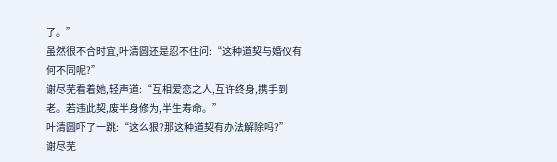了。”
虽然很不合时宜,叶清圆还是忍不住问:“这种道契与婚仪有何不同呢?”
谢尽芜看着她,轻声道:“互相爱恋之人,互许终身,携手到老。若违此契,废半身修为,半生寿命。”
叶清圆吓了一跳:“这么狠?那这种道契有办法解除吗?”
谢尽芜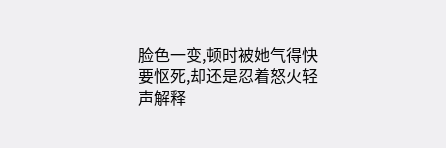脸色一变,顿时被她气得快要怄死,却还是忍着怒火轻声解释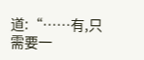道:“……有,只需要一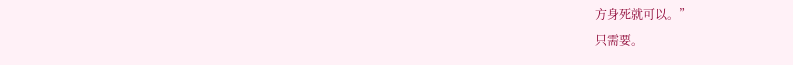方身死就可以。”
只需要。